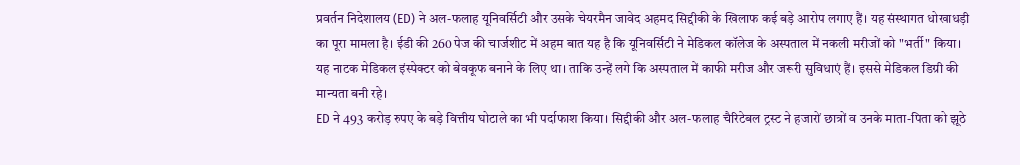प्रवर्तन निदेशालय (ED) ने अल-फलाह यूनिवर्सिटी और उसके चेयरमैन जावेद अहमद सिद्दीकी के खिलाफ कई बड़े आरोप लगाए हैं। यह संस्थागत धोखाधड़ी का पूरा मामला है। ईडी की 260 पेज की चार्जशीट में अहम बात यह है कि यूनिवर्सिटी ने मेडिकल कॉलेज के अस्पताल में नकली मरीजों को "भर्ती" किया। यह नाटक मेडिकल इंस्पेक्टर को बेवकूफ बनाने के लिए था। ताकि उन्हें लगे कि अस्पताल में काफी मरीज और जरूरी सुविधाएं हैं। इससे मेडिकल डिग्री की मान्यता बनी रहे।
ED ने 493 करोड़ रुपए के बड़े वित्तीय घोटाले का भी पर्दाफाश किया। सिद्दीकी और अल-फलाह चैरिटेबल ट्रस्ट ने हजारों छात्रों व उनके माता-पिता को झूठे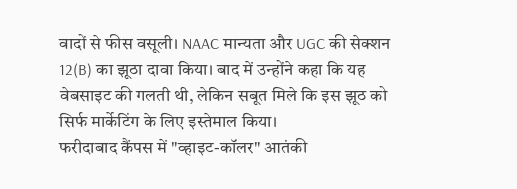वादों से फीस वसूली। NAAC मान्यता और UGC की सेक्शन 12(B) का झूठा दावा किया। बाद में उन्होंने कहा कि यह वेबसाइट की गलती थी, लेकिन सबूत मिले कि इस झूठ को सिर्फ मार्केटिंग के लिए इस्तेमाल किया।
फरीदाबाद कैंपस में "व्हाइट-कॉलर" आतंकी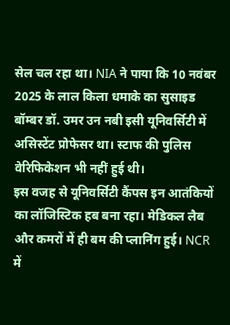सेल चल रहा था। NIA ने पाया कि 10 नवंबर 2025 के लाल किला धमाके का सुसाइड बॉम्बर डॉ. उमर उन नबी इसी यूनिवर्सिटी में असिस्टेंट प्रोफेसर था। स्टाफ की पुलिस वेरिफिकेशन भी नहीं हुई थी।
इस वजह से यूनिवर्सिटी कैंपस इन आतंकियों का लॉजिस्टिक हब बना रहा। मेडिकल लैब और कमरों में ही बम की प्लानिंग हुई। NCR में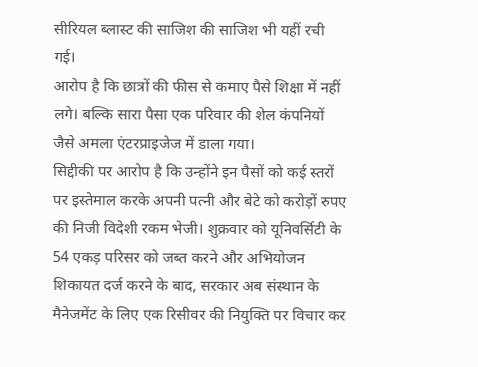सीरियल ब्लास्ट की साजिश की साजिश भी यहीं रची गई।
आरोप है कि छात्रों की फीस से कमाए पैसे शिक्षा में नहीं लगे। बल्कि सारा पैसा एक परिवार की शेल कंपनियों जैसे अमला एंटरप्राइजेज में डाला गया।
सिद्दीकी पर आरोप है कि उन्होंने इन पैसों को कई स्तरों पर इस्तेमाल करके अपनी पत्नी और बेटे को करोड़ों रुपए की निजी विदेशी रकम भेजी। शुक्रवार को यूनिवर्सिटी के 54 एकड़ परिसर को जब्त करने और अभियोजन शिकायत दर्ज करने के बाद, सरकार अब संस्थान के मैनेजमेंट के लिए एक रिसीवर की नियुक्ति पर विचार कर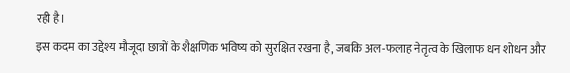रही है।
इस कदम का उद्देश्य मौजूदा छात्रों के शैक्षणिक भविष्य को सुरक्षित रखना है, जबकि अल-फलाह नेतृत्व के खिलाफ धन शोधन और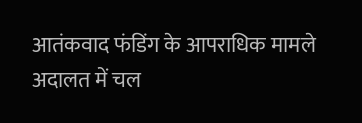आतंकवाद फंडिंग के आपराधिक मामले अदालत में चल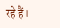रहे हैं।